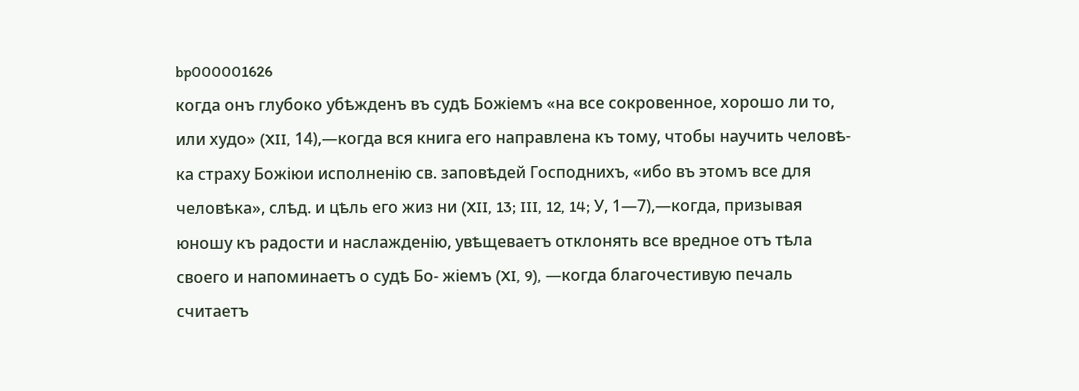bp000001626
когда онъ глубоко убѣжденъ въ судѣ Божіемъ «на все сокровенное, хорошо ли то, или худо» (XII, 14),—когда вся книга его направлена къ тому, чтобы научить человѣ- ка страху Божіюи исполненію св. заповѣдей Господнихъ, «ибо въ этомъ все для человѣка», слѣд. и цѣль его жиз ни (XII, 13; III, 12, 14; У, 1—7),—когда, призывая юношу къ радости и наслажденію, увѣщеваетъ отклонять все вредное отъ тѣла своего и напоминаетъ о судѣ Бо- жіемъ (XI, 9), —когда благочестивую печаль считаетъ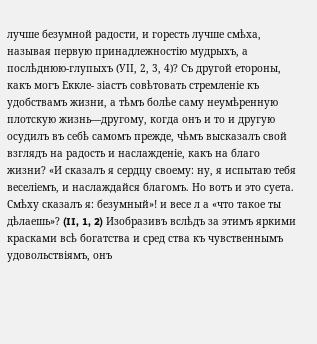лучше безумной радости, и горесть лучше смѣха, называя первую принадлежностію мудрыхъ, а послѣднюю-глупыхъ (УІІ, 2, 3, 4)? Съ другой етороны, какъ могъ Еккле- зіастъ совѣтовать стремленіе къ удобствамъ жизни, а тѣмъ болѣе саму неумѣренную плотскую жизнь—другому, когда онъ и то и другую осудилъ въ себѣ самомъ прежде, чѣмъ высказалъ свой взглядъ на радость и наслажденіе, какъ на благо жизни? «И сказалъ я сердцу своему: ну, я испытаю тебя веселіемъ, и наслаждайся благомъ. Но вотъ и это суета. Смѣху сказалъ я: безумный»! и весе л а «что такое ты дѣлаешь»? (II, 1, 2) Изобразивъ вслѣдъ за этимъ яркими красками всѣ богатства и сред ства къ чувственнымъ удовольствіямъ, онъ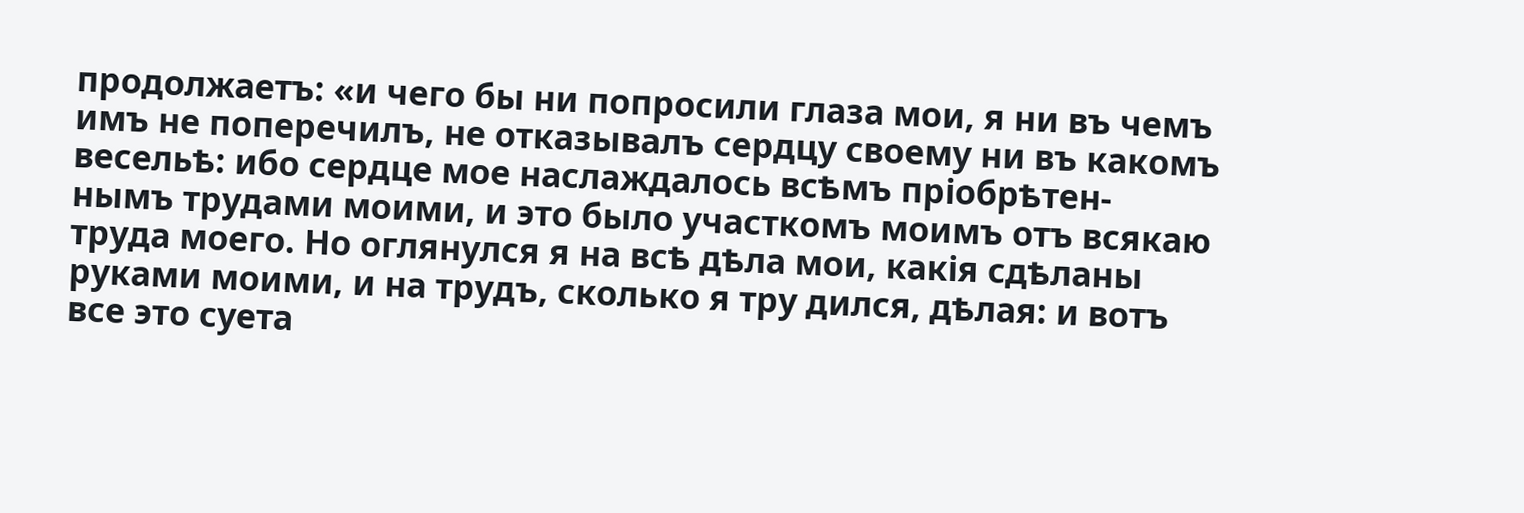продолжаетъ: «и чего бы ни попросили глаза мои, я ни въ чемъ имъ не поперечилъ, не отказывалъ сердцу своему ни въ какомъ весельѣ: ибо сердце мое наслаждалось всѣмъ пріобрѣтен- нымъ трудами моими, и это было участкомъ моимъ отъ всякаю труда моего. Но оглянулся я на всѣ дѣла мои, какія сдѣланы руками моими, и на трудъ, сколько я тру дился, дѣлая: и вотъ все это суета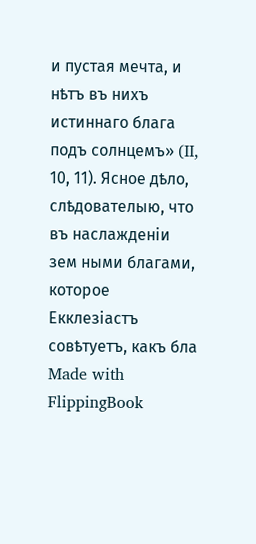и пустая мечта, и нѣтъ въ нихъ истиннаго блага подъ солнцемъ» (II, 10, 11). Ясное дѣло, слѣдователыю, что въ наслажденіи зем ными благами, которое Екклезіастъ совѣтуетъ, какъ бла
Made with FlippingBook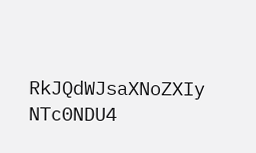RkJQdWJsaXNoZXIy NTc0NDU4